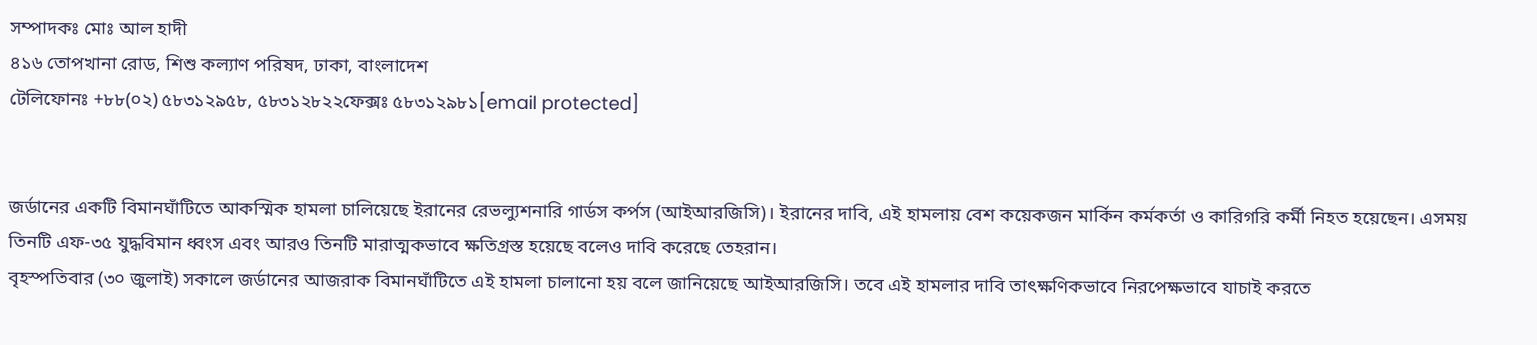সম্পাদকঃ মোঃ আল হাদী
৪১৬ তোপখানা রোড, শিশু কল্যাণ পরিষদ, ঢাকা, বাংলাদেশ
টেলিফোনঃ +৮৮(০২) ৫৮৩১২৯৫৮, ৫৮৩১২৮২২ফেক্সঃ ৫৮৩১২৯৮১[email protected]


জর্ডানের একটি বিমানঘাঁটিতে আকস্মিক হামলা চালিয়েছে ইরানের রেভল্যুশনারি গার্ডস কর্পস (আইআরজিসি)। ইরানের দাবি, এই হামলায় বেশ কয়েকজন মার্কিন কর্মকর্তা ও কারিগরি কর্মী নিহত হয়েছেন। এসময় তিনটি এফ-৩৫ যুদ্ধবিমান ধ্বংস এবং আরও তিনটি মারাত্মকভাবে ক্ষতিগ্রস্ত হয়েছে বলেও দাবি করেছে তেহরান।
বৃহস্পতিবার (৩০ জুলাই) সকালে জর্ডানের আজরাক বিমানঘাঁটিতে এই হামলা চালানো হয় বলে জানিয়েছে আইআরজিসি। তবে এই হামলার দাবি তাৎক্ষণিকভাবে নিরপেক্ষভাবে যাচাই করতে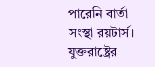পারেনি বার্তা সংস্থা রয়টার্স। যুক্তরাষ্ট্রের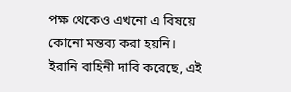পক্ষ থেকেও এখনো এ বিষয়ে কোনো মন্তব্য করা হয়নি।
ইরানি বাহিনী দাবি করেছে, এই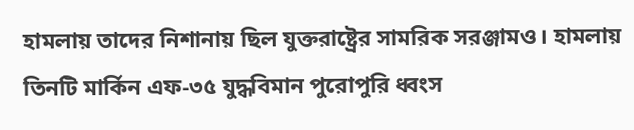হামলায় তাদের নিশানায় ছিল যুক্তরাষ্ট্রের সামরিক সরঞ্জামও। হামলায় তিনটি মার্কিন এফ-৩৫ যুদ্ধবিমান পুরোপুরি ধ্বংস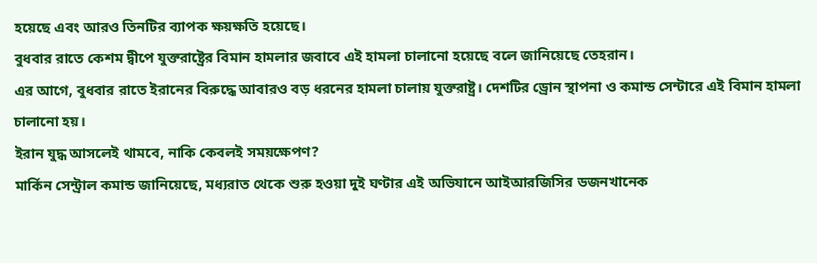হয়েছে এবং আরও তিনটির ব্যাপক ক্ষয়ক্ষতি হয়েছে।
বুধবার রাতে কেশম দ্বীপে যুক্তরাষ্ট্রের বিমান হামলার জবাবে এই হামলা চালানো হয়েছে বলে জানিয়েছে তেহরান।
এর আগে, বুধবার রাতে ইরানের বিরুদ্ধে আবারও বড় ধরনের হামলা চালায় যুক্তরাষ্ট্র। দেশটির ড্রোন স্থাপনা ও কমান্ড সেন্টারে এই বিমান হামলা চালানো হয়।
ইরান যুদ্ধ আসলেই থামবে, নাকি কেবলই সময়ক্ষেপণ?
মার্কিন সেন্ট্রাল কমান্ড জানিয়েছে, মধ্যরাত থেকে শুরু হওয়া দুই ঘণ্টার এই অভিযানে আইআরজিসির ডজনখানেক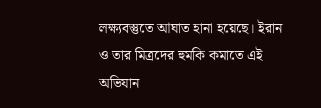লক্ষ্যবস্তুতে আঘাত হানা হয়েছে। ইরান ও তার মিত্রদের হুমকি কমাতে এই অভিযান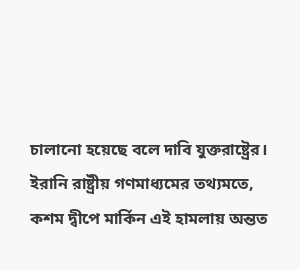চালানো হয়েছে বলে দাবি যুক্তরাষ্ট্রের।
ইরানি রাষ্ট্রীয় গণমাধ্যমের তথ্যমতে, কশম দ্বীপে মার্কিন এই হামলায় অন্তত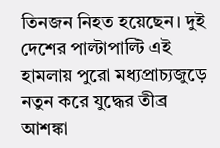তিনজন নিহত হয়েছেন। দুই দেশের পাল্টাপাল্টি এই হামলায় পুরো মধ্যপ্রাচ্যজুড়ে নতুন করে যুদ্ধের তীব্র আশঙ্কা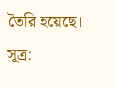তৈরি হয়েছে।
সূত্র: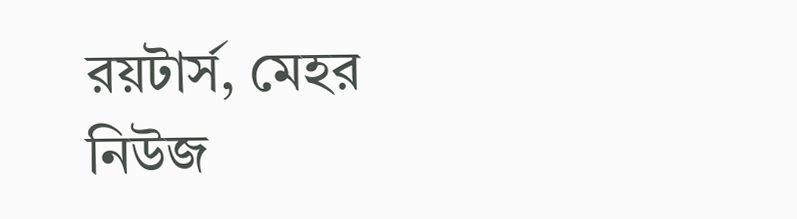রয়টার্স, মেহর নিউজ